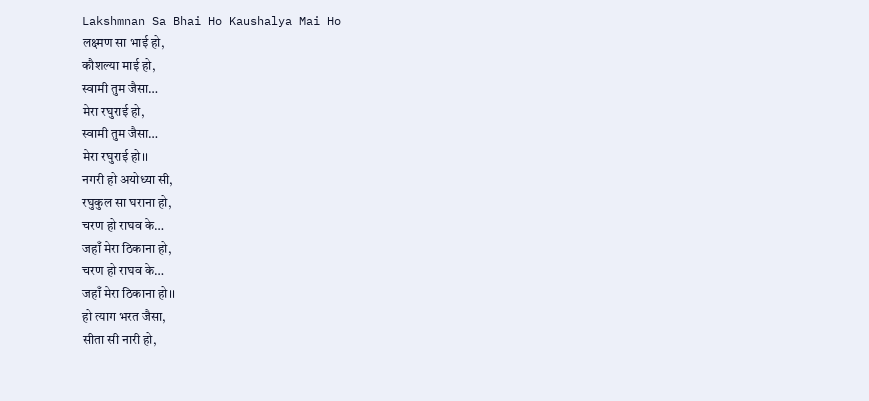Lakshmnan Sa Bhai Ho Kaushalya Mai Ho
लक्ष्मण सा भाई हो,
कौशल्या माई हो,
स्वामी तुम जैसा…
मेरा रघुराई हो,
स्वामी तुम जैसा…
मेरा रघुराई हो।।
नगरी हो अयोध्या सी,
रघुकुल सा घराना हो,
चरण हो राघव के…
जहाँ मेरा ठिकाना हो,
चरण हो राघव के…
जहाँ मेरा ठिकाना हो।।
हो त्याग भरत जैसा,
सीता सी नारी हो,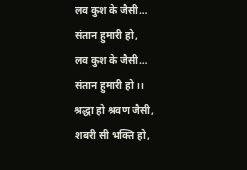लव कुश के जैसी…
संतान हुमारी हो,
लव कुश के जैसी…
संतान हुमारी हो।।
श्रद्धा हो श्रवण जैसी,
शबरी सी भक्ति हो,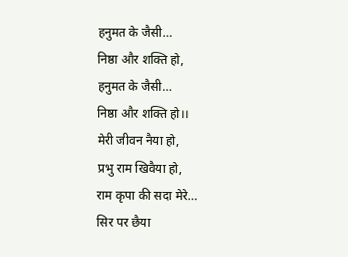हनुमत के जैसी…
निष्ठा और शक्ति हो,
हनुमत के जैसी…
निष्ठा और शक्ति हो।।
मेरी जीवन नैया हो,
प्रभु राम खिवैया हो,
राम कृपा की सदा मेरे…
सिर पर छैया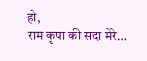हो,
राम कृपा की सदा मेरे…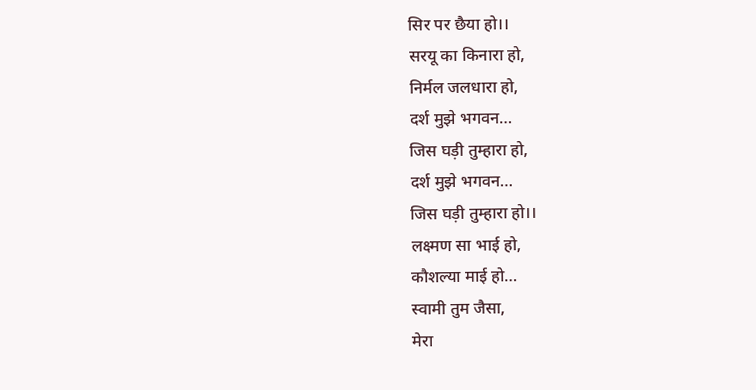सिर पर छैया हो।।
सरयू का किनारा हो,
निर्मल जलधारा हो,
दर्श मुझे भगवन…
जिस घड़ी तुम्हारा हो,
दर्श मुझे भगवन…
जिस घड़ी तुम्हारा हो।।
लक्ष्मण सा भाई हो,
कौशल्या माई हो…
स्वामी तुम जैसा,
मेरा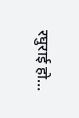रघुराई हो…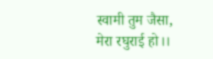स्वामी तुम जैसा,
मेरा रघुराई हो।।